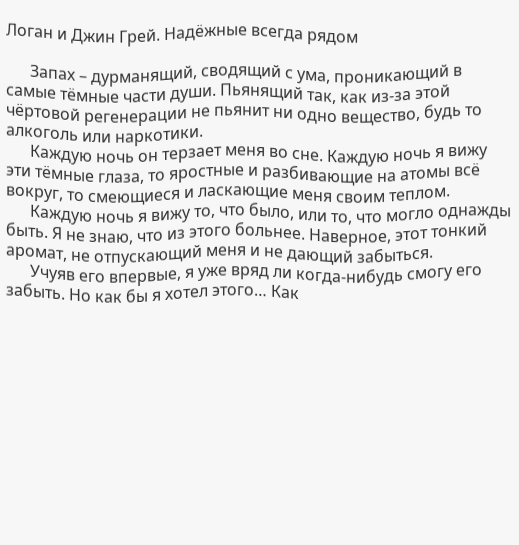Логан и Джин Грей. Надёжные всегда рядом

      Запах – дурманящий, сводящий с ума, проникающий в самые тёмные части души. Пьянящий так, как из-за этой чёртовой регенерации не пьянит ни одно вещество, будь то алкоголь или наркотики.
      Каждую ночь он терзает меня во сне. Каждую ночь я вижу эти тёмные глаза, то яростные и разбивающие на атомы всё вокруг, то смеющиеся и ласкающие меня своим теплом.
      Каждую ночь я вижу то, что было, или то, что могло однажды быть. Я не знаю, что из этого больнее. Наверное, этот тонкий аромат, не отпускающий меня и не дающий забыться.
      Учуяв его впервые, я уже вряд ли когда-нибудь смогу его забыть. Но как бы я хотел этого… Как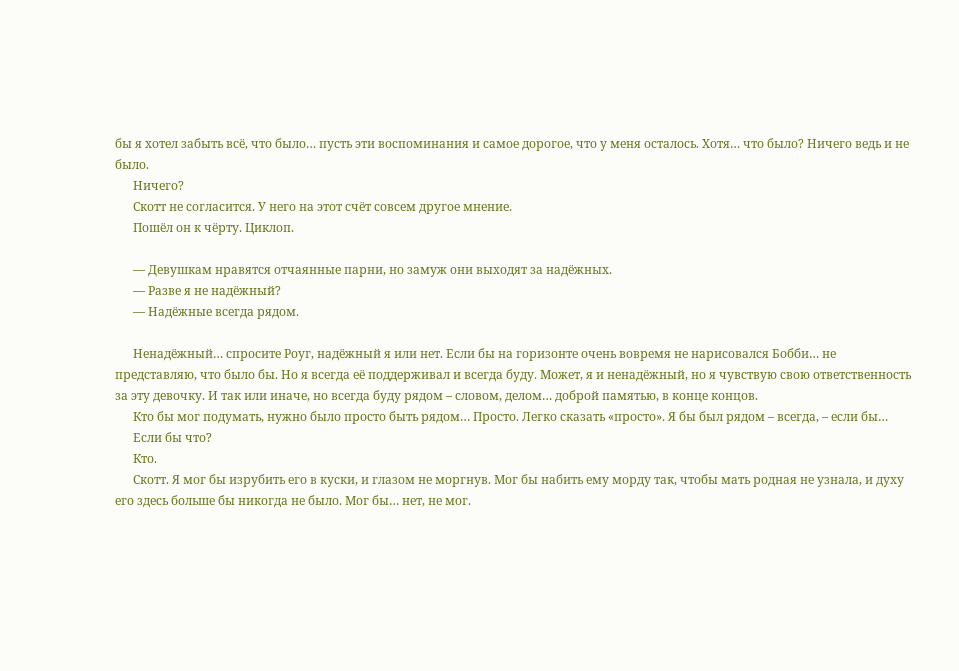бы я хотел забыть всё, что было… пусть эти воспоминания и самое дорогое, что у меня осталось. Хотя… что было? Ничего ведь и не было.
      Ничего?
      Скотт не согласится. У него на этот счёт совсем другое мнение.
      Пошёл он к чёрту. Циклоп.

      — Девушкам нравятся отчаянные парни, но замуж они выходят за надёжных.
      — Разве я не надёжный?
      — Надёжные всегда рядом.

      Ненадёжный… спросите Роуг, надёжный я или нет. Если бы на горизонте очень вовремя не нарисовался Бобби… не представляю, что было бы. Но я всегда её поддерживал и всегда буду. Может, я и ненадёжный, но я чувствую свою ответственность за эту девочку. И так или иначе, но всегда буду рядом – словом, делом… доброй памятью, в конце концов.
      Кто бы мог подумать, нужно было просто быть рядом… Просто. Легко сказать «просто». Я бы был рядом – всегда, – если бы…
      Если бы что?
      Кто.
      Скотт. Я мог бы изрубить его в куски, и глазом не моргнув. Мог бы набить ему морду так, чтобы мать родная не узнала, и духу его здесь больше бы никогда не было. Мог бы… нет, не мог.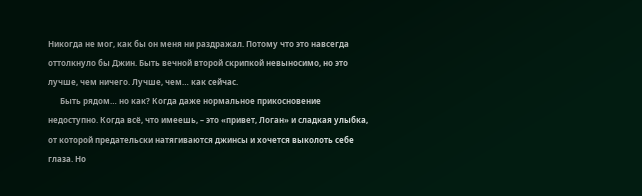Никогда не мог, как бы он меня ни раздражал. Потому что это навсегда оттолкнуло бы Джин. Быть вечной второй скрипкой невыносимо, но это лучше, чем ничего. Лучше, чем… как сейчас.
      Быть рядом… но как? Когда даже нормальное прикосновение недоступно. Когда всё, что имеешь, – это «привет, Логан» и сладкая улыбка, от которой предательски натягиваются джинсы и хочется выколоть себе глаза. Но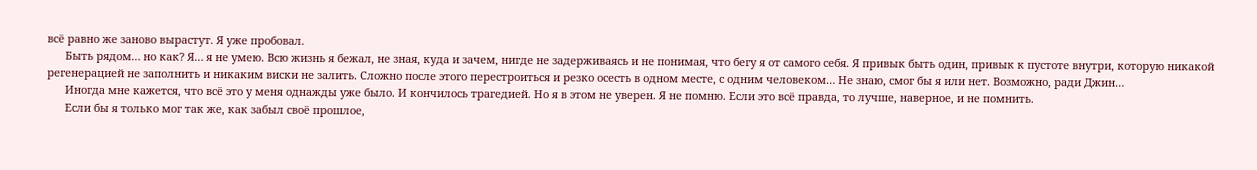всё равно же заново вырастут. Я уже пробовал.
      Быть рядом… но как? Я… я не умею. Всю жизнь я бежал, не зная, куда и зачем, нигде не задерживаясь и не понимая, что бегу я от самого себя. Я привык быть один, привык к пустоте внутри, которую никакой регенерацией не заполнить и никаким виски не залить. Сложно после этого перестроиться и резко осесть в одном месте, с одним человеком… Не знаю, смог бы я или нет. Возможно, ради Джин…
      Иногда мне кажется, что всё это у меня однажды уже было. И кончилось трагедией. Но я в этом не уверен. Я не помню. Если это всё правда, то лучше, наверное, и не помнить.
      Если бы я только мог так же, как забыл своё прошлое,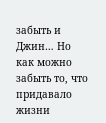забыть и Джин… Но как можно забыть то, что придавало жизни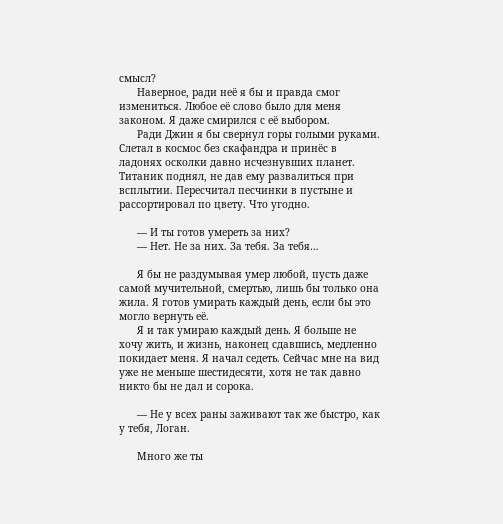смысл?
      Наверное, ради неё я бы и правда смог измениться. Любое её слово было для меня законом. Я даже смирился с её выбором.
      Ради Джин я бы свернул горы голыми руками. Слетал в космос без скафандра и принёс в ладонях осколки давно исчезнувших планет. Титаник поднял, не дав ему развалиться при всплытии. Пересчитал песчинки в пустыне и рассортировал по цвету. Что угодно.

      — И ты готов умереть за них?
      — Нет. Не за них. За тебя. За тебя…

      Я бы не раздумывая умер любой, пусть даже самой мучительной, смертью, лишь бы только она жила. Я готов умирать каждый день, если бы это могло вернуть её.
      Я и так умираю каждый день. Я больше не хочу жить, и жизнь, наконец сдавшись, медленно покидает меня. Я начал седеть. Сейчас мне на вид уже не меньше шестидесяти, хотя не так давно никто бы не дал и сорока.

      — Не у всех раны заживают так же быстро, как у тебя, Логан.

      Много же ты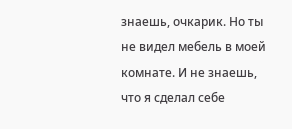знаешь, очкарик. Но ты не видел мебель в моей комнате. И не знаешь, что я сделал себе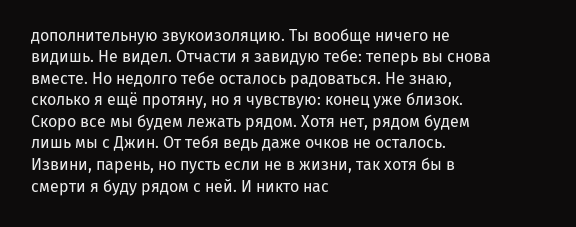дополнительную звукоизоляцию. Ты вообще ничего не видишь. Не видел. Отчасти я завидую тебе: теперь вы снова вместе. Но недолго тебе осталось радоваться. Не знаю, сколько я ещё протяну, но я чувствую: конец уже близок. Скоро все мы будем лежать рядом. Хотя нет, рядом будем лишь мы с Джин. От тебя ведь даже очков не осталось.  Извини, парень, но пусть если не в жизни, так хотя бы в смерти я буду рядом с ней. И никто нас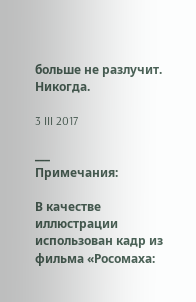больше не разлучит. Никогда.

3 III 2017

___
Примечания:

В качестве иллюстрации использован кадр из фильма «Росомаха: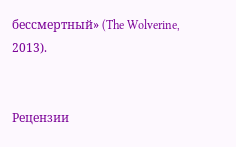бессмертный» (The Wolverine, 2013).


Рецензии